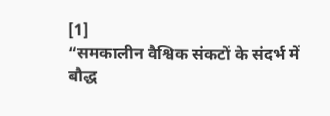[1]
“समकालीन वैश्विक संकटों के संदर्भ में बौद्ध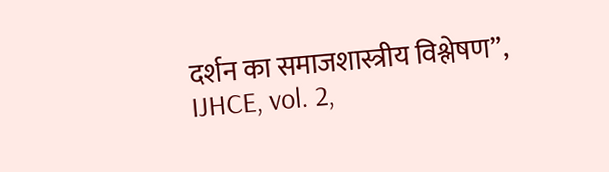दर्शन का समाजशास्त्रीय विश्लेषण”, IJHCE, vol. 2,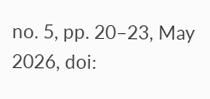no. 5, pp. 20–23, May 2026, doi: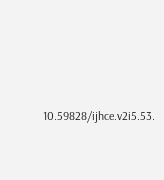10.59828/ijhce.v2i5.53.